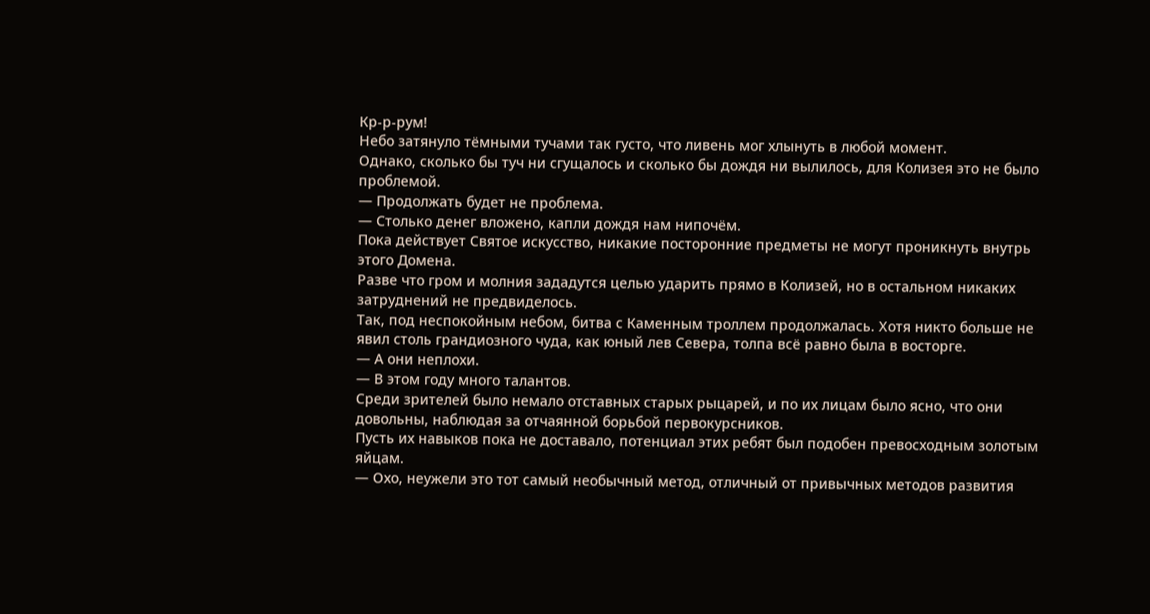Кр-р-рум!
Небо затянуло тёмными тучами так густо, что ливень мог хлынуть в любой момент.
Однако, сколько бы туч ни сгущалось и сколько бы дождя ни вылилось, для Колизея это не было проблемой.
— Продолжать будет не проблема.
— Столько денег вложено, капли дождя нам нипочём.
Пока действует Святое искусство, никакие посторонние предметы не могут проникнуть внутрь этого Домена.
Разве что гром и молния зададутся целью ударить прямо в Колизей, но в остальном никаких затруднений не предвиделось.
Так, под неспокойным небом, битва с Каменным троллем продолжалась. Хотя никто больше не явил столь грандиозного чуда, как юный лев Севера, толпа всё равно была в восторге.
— А они неплохи.
— В этом году много талантов.
Среди зрителей было немало отставных старых рыцарей, и по их лицам было ясно, что они довольны, наблюдая за отчаянной борьбой первокурсников.
Пусть их навыков пока не доставало, потенциал этих ребят был подобен превосходным золотым яйцам.
— Охо, неужели это тот самый необычный метод, отличный от привычных методов развития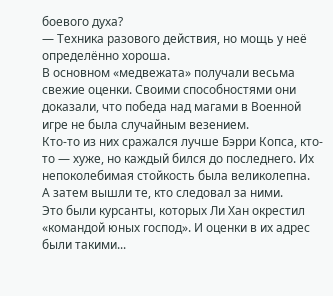боевого духа?
— Техника разового действия, но мощь у неё определённо хороша.
В основном «медвежата» получали весьма свежие оценки. Своими способностями они доказали, что победа над магами в Военной игре не была случайным везением.
Кто-то из них сражался лучше Бэрри Копса, кто-то — хуже, но каждый бился до последнего. Их непоколебимая стойкость была великолепна.
А затем вышли те, кто следовал за ними.
Это были курсанты, которых Ли Хан окрестил «командой юных господ». И оценки в их адрес были такими...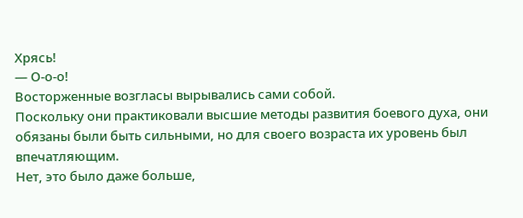Хрясь!
— О-о-о!
Восторженные возгласы вырывались сами собой.
Поскольку они практиковали высшие методы развития боевого духа, они обязаны были быть сильными, но для своего возраста их уровень был впечатляющим.
Нет, это было даже больше,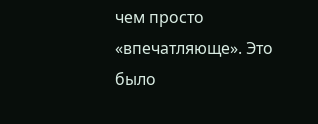чем просто «впечатляюще». Это было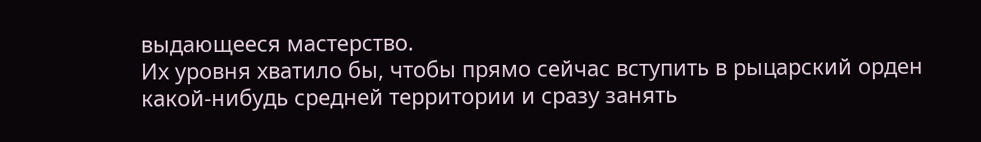выдающееся мастерство.
Их уровня хватило бы, чтобы прямо сейчас вступить в рыцарский орден какой-нибудь средней территории и сразу занять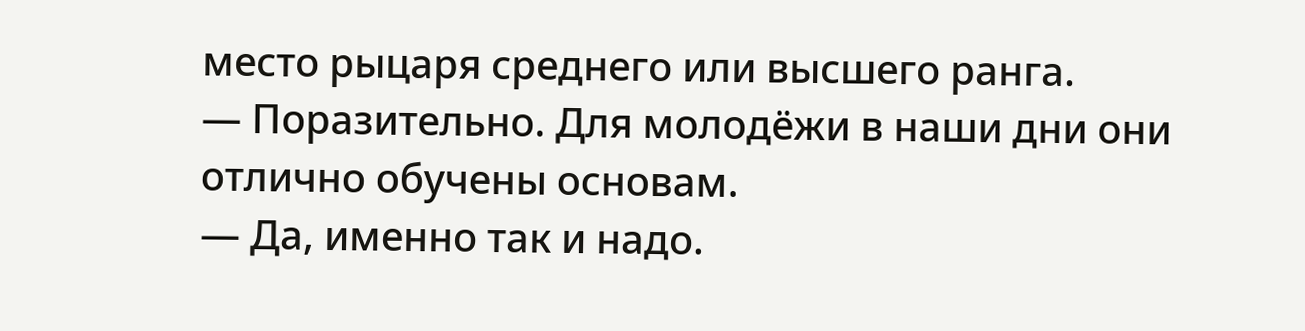место рыцаря среднего или высшего ранга.
— Поразительно. Для молодёжи в наши дни они отлично обучены основам.
— Да, именно так и надо.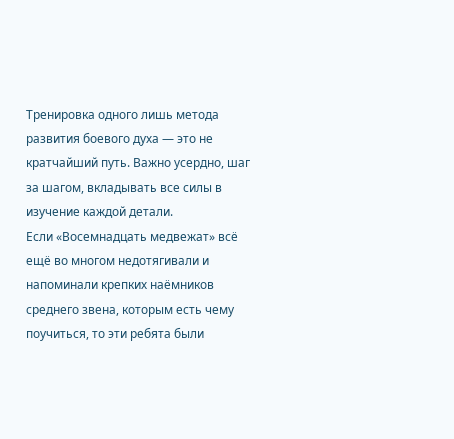Тренировка одного лишь метода развития боевого духа — это не кратчайший путь. Важно усердно, шаг за шагом, вкладывать все силы в изучение каждой детали.
Если «Восемнадцать медвежат» всё ещё во многом недотягивали и напоминали крепких наёмников среднего звена, которым есть чему поучиться, то эти ребята были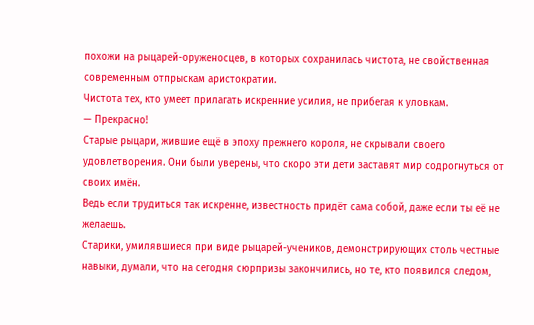похожи на рыцарей-оруженосцев, в которых сохранилась чистота, не свойственная современным отпрыскам аристократии.
Чистота тех, кто умеет прилагать искренние усилия, не прибегая к уловкам.
— Прекрасно!
Старые рыцари, жившие ещё в эпоху прежнего короля, не скрывали своего удовлетворения. Они были уверены, что скоро эти дети заставят мир содрогнуться от своих имён.
Ведь если трудиться так искренне, известность придёт сама собой, даже если ты её не желаешь.
Старики, умилявшиеся при виде рыцарей-учеников, демонстрирующих столь честные навыки, думали, что на сегодня сюрпризы закончились, но те, кто появился следом,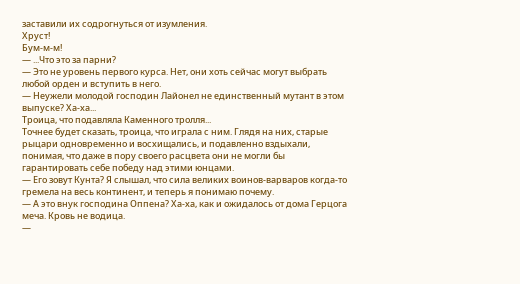заставили их содрогнуться от изумления.
Хруст!
Бум-м-м!
— ...Что это за парни?
— Это не уровень первого курса. Нет, они хоть сейчас могут выбрать любой орден и вступить в него.
— Неужели молодой господин Лайонел не единственный мутант в этом выпуске? Ха-ха...
Троица, что подавляла Каменного тролля...
Точнее будет сказать, троица, что играла с ним. Глядя на них, старые рыцари одновременно и восхищались, и подавленно вздыхали, понимая, что даже в пору своего расцвета они не могли бы гарантировать себе победу над этими юнцами.
— Его зовут Кунта? Я слышал, что сила великих воинов-варваров когда-то гремела на весь континент, и теперь я понимаю почему.
— А это внук господина Оппена? Ха-ха, как и ожидалось от дома Герцога меча. Кровь не водица.
—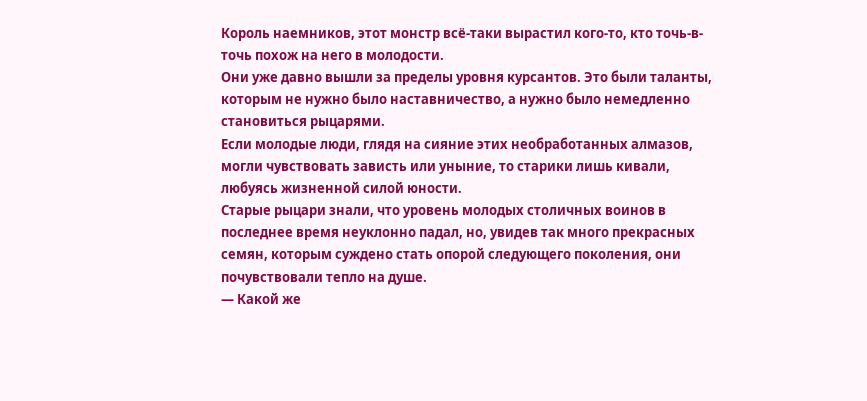Король наемников, этот монстр всё-таки вырастил кого-то, кто точь-в-точь похож на него в молодости.
Они уже давно вышли за пределы уровня курсантов. Это были таланты, которым не нужно было наставничество, а нужно было немедленно становиться рыцарями.
Если молодые люди, глядя на сияние этих необработанных алмазов, могли чувствовать зависть или уныние, то старики лишь кивали, любуясь жизненной силой юности.
Старые рыцари знали, что уровень молодых столичных воинов в последнее время неуклонно падал, но, увидев так много прекрасных семян, которым суждено стать опорой следующего поколения, они почувствовали тепло на душе.
— Какой же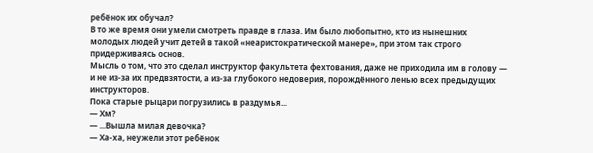ребёнок их обучал?
В то же время они умели смотреть правде в глаза. Им было любопытно, кто из нынешних молодых людей учит детей в такой «неаристократической манере», при этом так строго придерживаясь основ.
Мысль о том, что это сделал инструктор факультета фехтования, даже не приходила им в голову — и не из-за их предвзятости, а из-за глубокого недоверия, порождённого ленью всех предыдущих инструкторов.
Пока старые рыцари погрузились в раздумья...
— Хм?
— ...Вышла милая девочка?
— Ха-ха, неужели этот ребёнок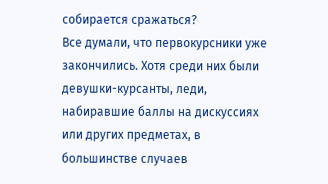собирается сражаться?
Все думали, что первокурсники уже закончились. Хотя среди них были девушки-курсанты, леди, набиравшие баллы на дискуссиях или других предметах, в большинстве случаев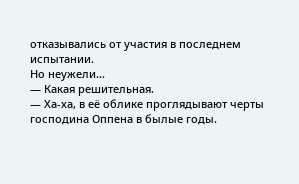отказывались от участия в последнем испытании.
Но неужели...
— Какая решительная.
— Ха-ха, в её облике проглядывают черты господина Оппена в былые годы.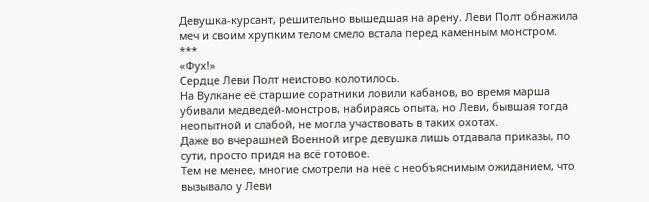Девушка-курсант, решительно вышедшая на арену. Леви Полт обнажила меч и своим хрупким телом смело встала перед каменным монстром.
***
«Фух!»
Сердце Леви Полт неистово колотилось.
На Вулкане её старшие соратники ловили кабанов, во время марша убивали медведей-монстров, набираясь опыта, но Леви, бывшая тогда неопытной и слабой, не могла участвовать в таких охотах.
Даже во вчерашней Военной игре девушка лишь отдавала приказы, по сути, просто придя на всё готовое.
Тем не менее, многие смотрели на неё с необъяснимым ожиданием, что вызывало у Леви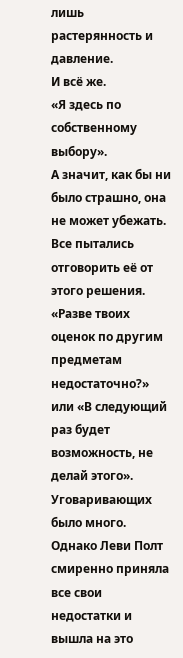лишь растерянность и давление.
И всё же.
«Я здесь по собственному выбору».
А значит, как бы ни было страшно, она не может убежать.
Все пытались отговорить её от этого решения.
«Разве твоих оценок по другим предметам недостаточно?» или «В следующий раз будет возможность, не делай этого».
Уговаривающих было много. Однако Леви Полт смиренно приняла все свои недостатки и вышла на это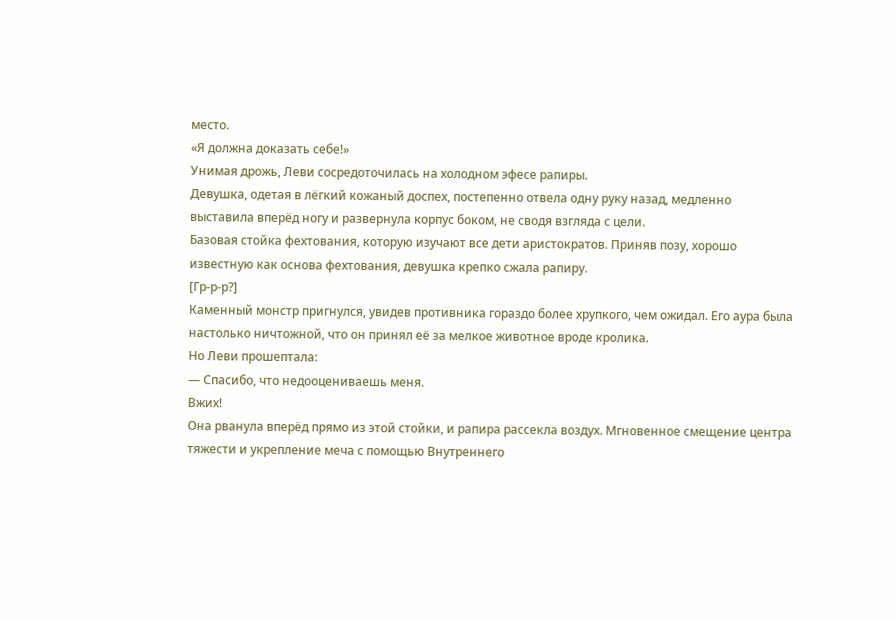место.
«Я должна доказать себе!»
Унимая дрожь, Леви сосредоточилась на холодном эфесе рапиры.
Девушка, одетая в лёгкий кожаный доспех, постепенно отвела одну руку назад, медленно выставила вперёд ногу и развернула корпус боком, не сводя взгляда с цели.
Базовая стойка фехтования, которую изучают все дети аристократов. Приняв позу, хорошо известную как основа фехтования, девушка крепко сжала рапиру.
[Гр-р-р?]
Каменный монстр пригнулся, увидев противника гораздо более хрупкого, чем ожидал. Его аура была настолько ничтожной, что он принял её за мелкое животное вроде кролика.
Но Леви прошептала:
— Спасибо, что недооцениваешь меня.
Вжих!
Она рванула вперёд прямо из этой стойки, и рапира рассекла воздух. Мгновенное смещение центра тяжести и укрепление меча с помощью Внутреннего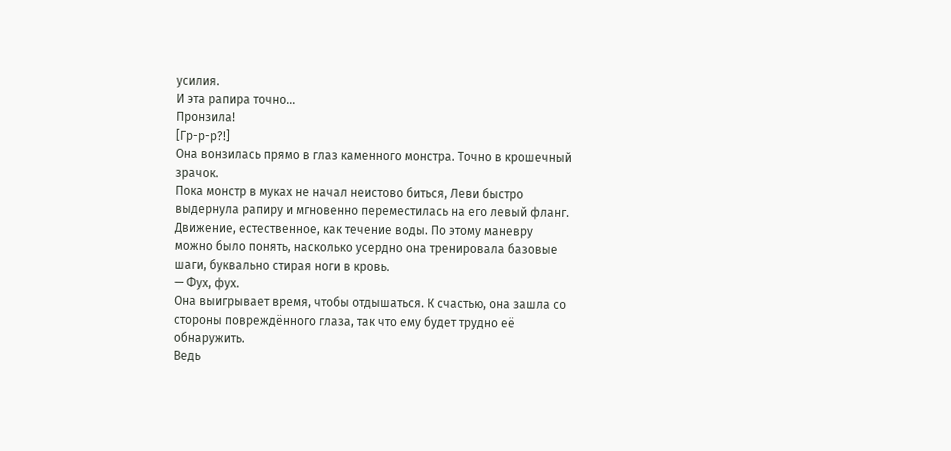усилия.
И эта рапира точно...
Пронзила!
[Гр-р-р?!]
Она вонзилась прямо в глаз каменного монстра. Точно в крошечный зрачок.
Пока монстр в муках не начал неистово биться, Леви быстро выдернула рапиру и мгновенно переместилась на его левый фланг.
Движение, естественное, как течение воды. По этому маневру можно было понять, насколько усердно она тренировала базовые шаги, буквально стирая ноги в кровь.
— Фух, фух.
Она выигрывает время, чтобы отдышаться. К счастью, она зашла со стороны повреждённого глаза, так что ему будет трудно её обнаружить.
Ведь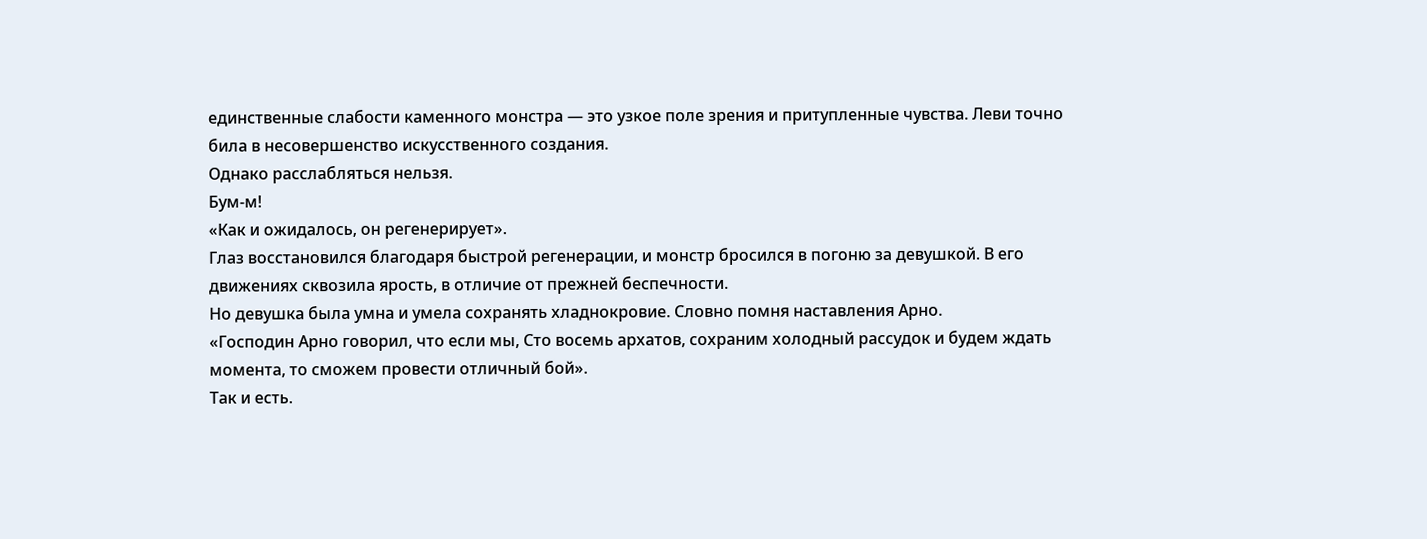единственные слабости каменного монстра — это узкое поле зрения и притупленные чувства. Леви точно била в несовершенство искусственного создания.
Однако расслабляться нельзя.
Бум-м!
«Как и ожидалось, он регенерирует».
Глаз восстановился благодаря быстрой регенерации, и монстр бросился в погоню за девушкой. В его движениях сквозила ярость, в отличие от прежней беспечности.
Но девушка была умна и умела сохранять хладнокровие. Словно помня наставления Арно.
«Господин Арно говорил, что если мы, Сто восемь архатов, сохраним холодный рассудок и будем ждать момента, то сможем провести отличный бой».
Так и есть.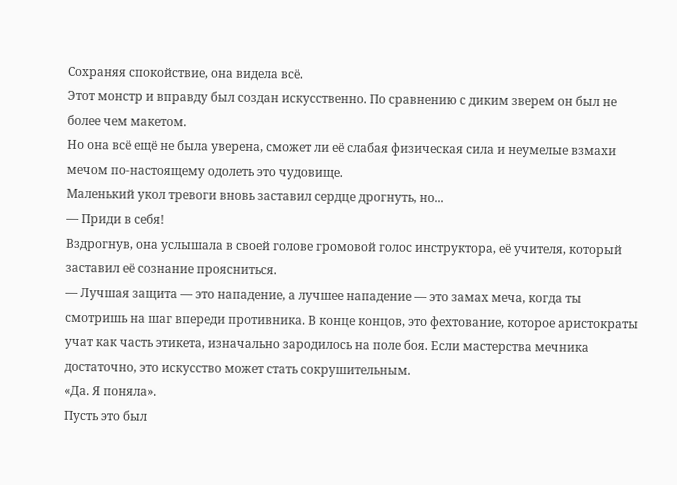Сохраняя спокойствие, она видела всё.
Этот монстр и вправду был создан искусственно. По сравнению с диким зверем он был не более чем макетом.
Но она всё ещё не была уверена, сможет ли её слабая физическая сила и неумелые взмахи мечом по-настоящему одолеть это чудовище.
Маленький укол тревоги вновь заставил сердце дрогнуть, но...
— Приди в себя!
Вздрогнув, она услышала в своей голове громовой голос инструктора, её учителя, который заставил её сознание проясниться.
— Лучшая защита — это нападение, а лучшее нападение — это замах меча, когда ты смотришь на шаг впереди противника. В конце концов, это фехтование, которое аристократы учат как часть этикета, изначально зародилось на поле боя. Если мастерства мечника достаточно, это искусство может стать сокрушительным.
«Да. Я поняла».
Пусть это был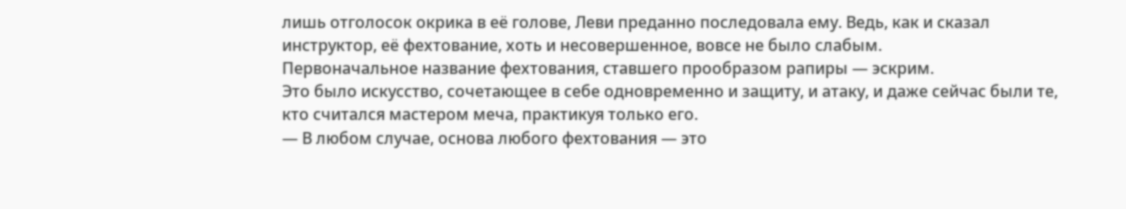лишь отголосок окрика в её голове, Леви преданно последовала ему. Ведь, как и сказал инструктор, её фехтование, хоть и несовершенное, вовсе не было слабым.
Первоначальное название фехтования, ставшего прообразом рапиры — эскрим.
Это было искусство, сочетающее в себе одновременно и защиту, и атаку, и даже сейчас были те, кто считался мастером меча, практикуя только его.
— В любом случае, основа любого фехтования — это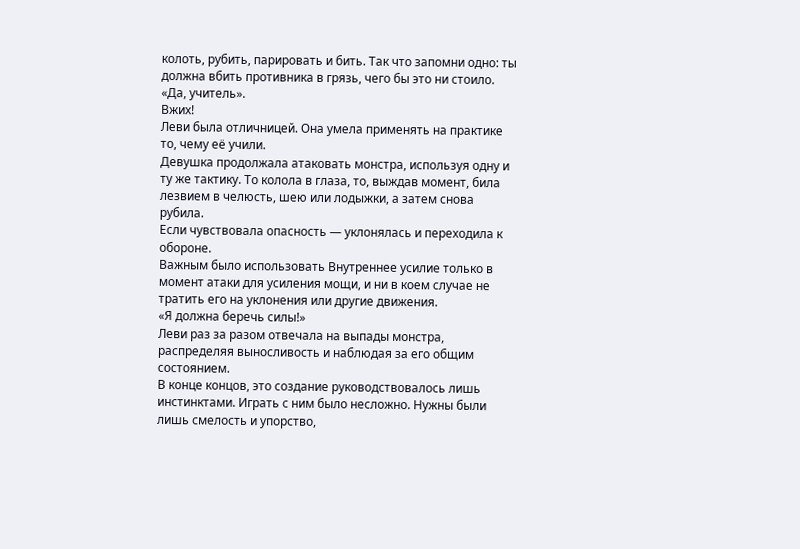колоть, рубить, парировать и бить. Так что запомни одно: ты должна вбить противника в грязь, чего бы это ни стоило.
«Да, учитель».
Вжих!
Леви была отличницей. Она умела применять на практике то, чему её учили.
Девушка продолжала атаковать монстра, используя одну и ту же тактику. То колола в глаза, то, выждав момент, била лезвием в челюсть, шею или лодыжки, а затем снова рубила.
Если чувствовала опасность — уклонялась и переходила к обороне.
Важным было использовать Внутреннее усилие только в момент атаки для усиления мощи, и ни в коем случае не тратить его на уклонения или другие движения.
«Я должна беречь силы!»
Леви раз за разом отвечала на выпады монстра, распределяя выносливость и наблюдая за его общим состоянием.
В конце концов, это создание руководствовалось лишь инстинктами. Играть с ним было несложно. Нужны были лишь смелость и упорство,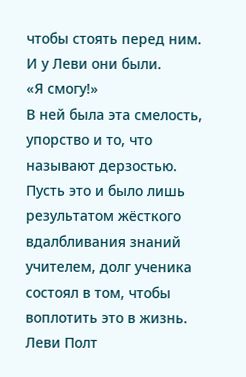чтобы стоять перед ним.
И у Леви они были.
«Я смогу!»
В ней была эта смелость, упорство и то, что называют дерзостью. Пусть это и было лишь результатом жёсткого вдалбливания знаний учителем, долг ученика состоял в том, чтобы воплотить это в жизнь.
Леви Полт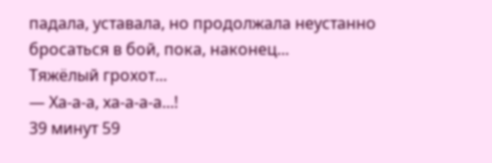падала, уставала, но продолжала неустанно бросаться в бой, пока, наконец...
Тяжёлый грохот...
— Ха-а-а, ха-а-а-а...!
39 минут 59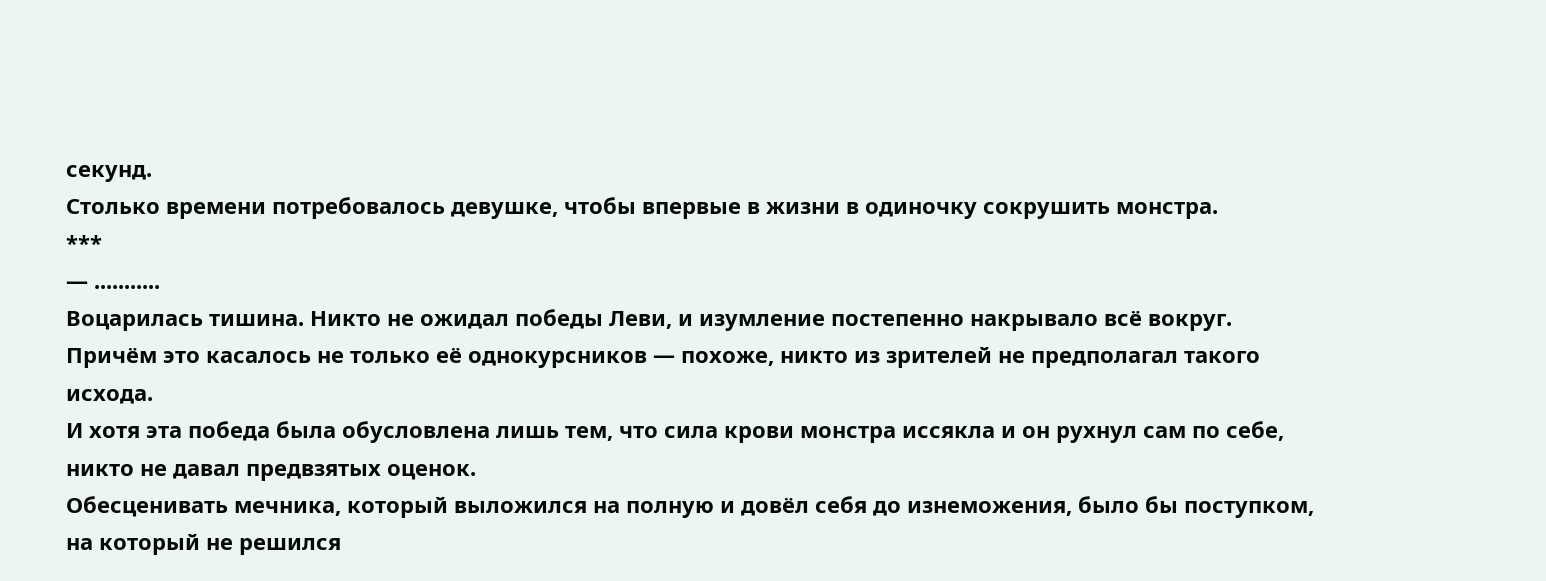секунд.
Столько времени потребовалось девушке, чтобы впервые в жизни в одиночку сокрушить монстра.
***
— ...........
Воцарилась тишина. Никто не ожидал победы Леви, и изумление постепенно накрывало всё вокруг.
Причём это касалось не только её однокурсников — похоже, никто из зрителей не предполагал такого исхода.
И хотя эта победа была обусловлена лишь тем, что сила крови монстра иссякла и он рухнул сам по себе, никто не давал предвзятых оценок.
Обесценивать мечника, который выложился на полную и довёл себя до изнеможения, было бы поступком, на который не решился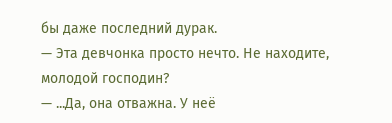бы даже последний дурак.
— Эта девчонка просто нечто. Не находите, молодой господин?
— ...Да, она отважна. У неё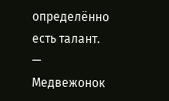определённо есть талант.
— Медвежонок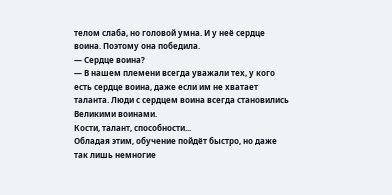телом слаба, но головой умна. И у неё сердце воина. Поэтому она победила.
— Сердце воина?
— В нашем племени всегда уважали тех, у кого есть сердце воина, даже если им не хватает таланта. Люди с сердцем воина всегда становились Великими воинами.
Кости, талант, способности...
Обладая этим, обучение пойдёт быстро, но даже так лишь немногие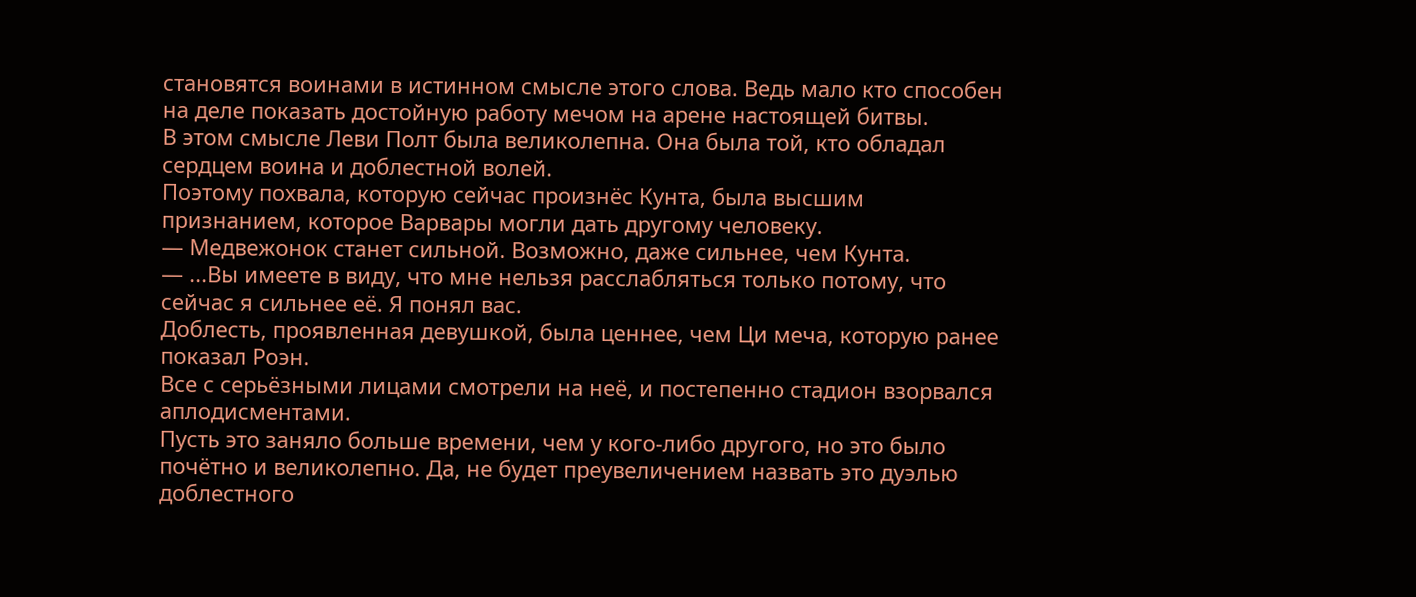становятся воинами в истинном смысле этого слова. Ведь мало кто способен на деле показать достойную работу мечом на арене настоящей битвы.
В этом смысле Леви Полт была великолепна. Она была той, кто обладал сердцем воина и доблестной волей.
Поэтому похвала, которую сейчас произнёс Кунта, была высшим признанием, которое Варвары могли дать другому человеку.
— Медвежонок станет сильной. Возможно, даже сильнее, чем Кунта.
— ...Вы имеете в виду, что мне нельзя расслабляться только потому, что сейчас я сильнее её. Я понял вас.
Доблесть, проявленная девушкой, была ценнее, чем Ци меча, которую ранее показал Роэн.
Все с серьёзными лицами смотрели на неё, и постепенно стадион взорвался аплодисментами.
Пусть это заняло больше времени, чем у кого-либо другого, но это было почётно и великолепно. Да, не будет преувеличением назвать это дуэлью доблестного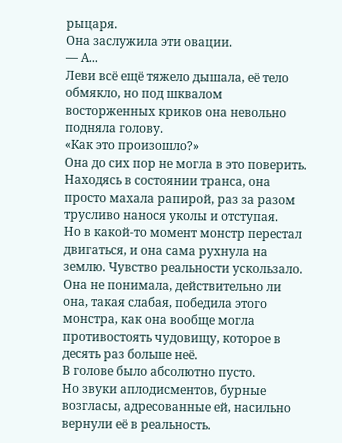рыцаря.
Она заслужила эти овации.
— А...
Леви всё ещё тяжело дышала, её тело обмякло, но под шквалом восторженных криков она невольно подняла голову.
«Как это произошло?»
Она до сих пор не могла в это поверить. Находясь в состоянии транса, она просто махала рапирой, раз за разом трусливо нанося уколы и отступая.
Но в какой-то момент монстр перестал двигаться, и она сама рухнула на землю. Чувство реальности ускользало.
Она не понимала, действительно ли она, такая слабая, победила этого монстра, как она вообще могла противостоять чудовищу, которое в десять раз больше неё.
В голове было абсолютно пусто.
Но звуки аплодисментов, бурные возгласы, адресованные ей, насильно вернули её в реальность.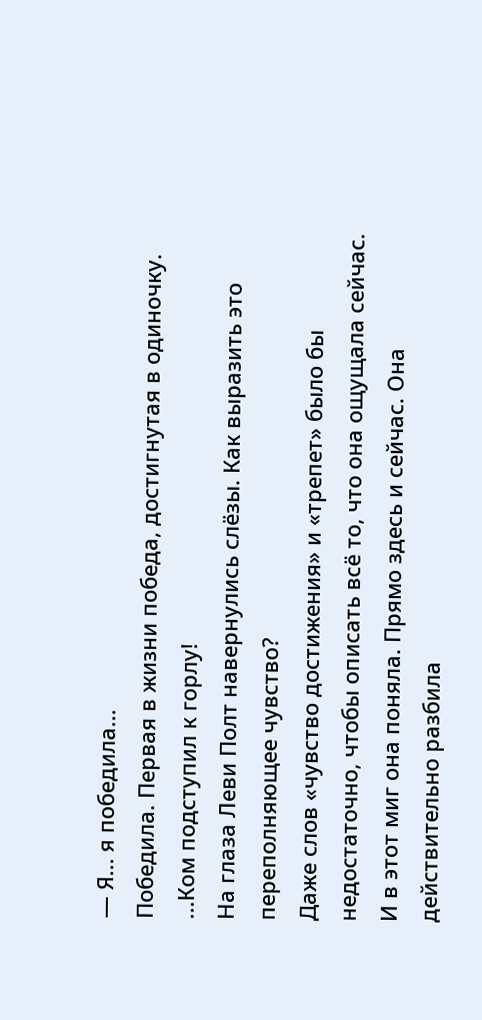— Я... я победила...
Победила. Первая в жизни победа, достигнутая в одиночку.
...Ком подступил к горлу!
На глаза Леви Полт навернулись слёзы. Как выразить это переполняющее чувство?
Даже слов «чувство достижения» и «трепет» было бы недостаточно, чтобы описать всё то, что она ощущала сейчас.
И в этот миг она поняла. Прямо здесь и сейчас. Она действительно разбила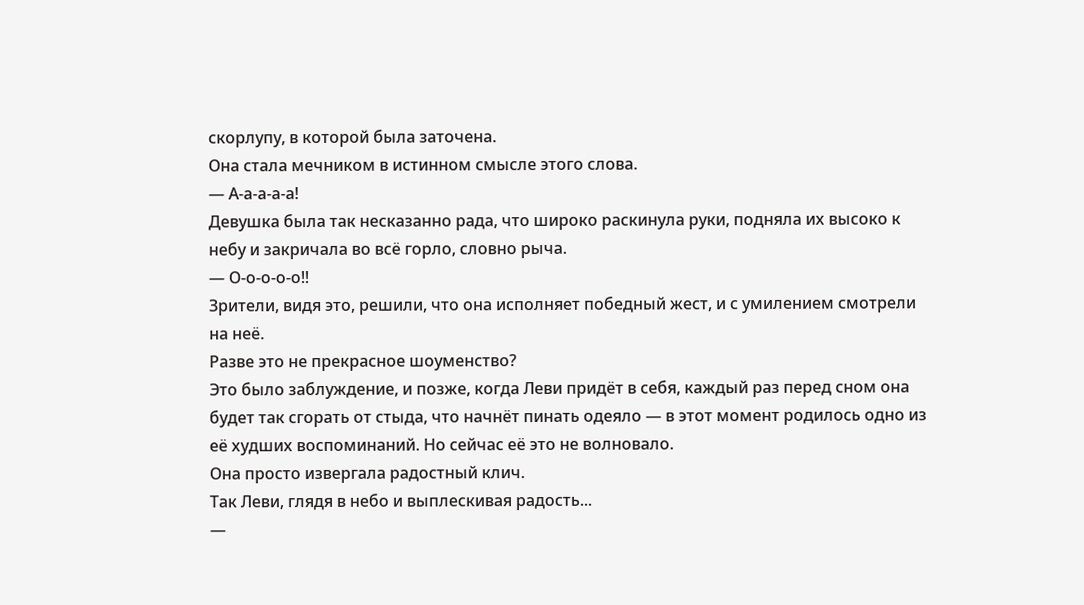скорлупу, в которой была заточена.
Она стала мечником в истинном смысле этого слова.
— А-а-а-а-а!
Девушка была так несказанно рада, что широко раскинула руки, подняла их высоко к небу и закричала во всё горло, словно рыча.
— О-о-о-о-о!!
Зрители, видя это, решили, что она исполняет победный жест, и с умилением смотрели на неё.
Разве это не прекрасное шоуменство?
Это было заблуждение, и позже, когда Леви придёт в себя, каждый раз перед сном она будет так сгорать от стыда, что начнёт пинать одеяло — в этот момент родилось одно из её худших воспоминаний. Но сейчас её это не волновало.
Она просто извергала радостный клич.
Так Леви, глядя в небо и выплескивая радость...
—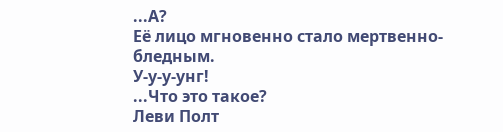...А?
Её лицо мгновенно стало мертвенно-бледным.
У-у-у-унг!
...Что это такое?
Леви Полт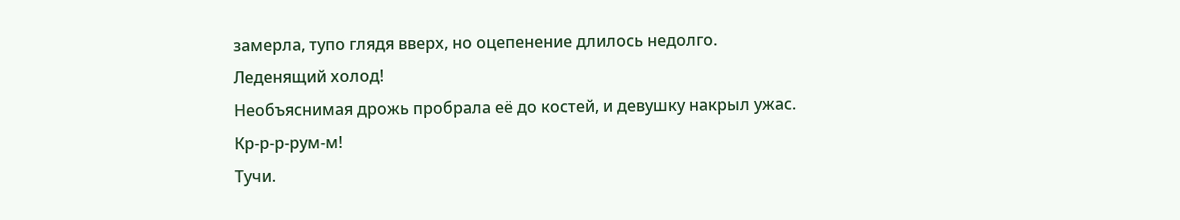замерла, тупо глядя вверх, но оцепенение длилось недолго.
Леденящий холод!
Необъяснимая дрожь пробрала её до костей, и девушку накрыл ужас.
Кр-р-р-рум-м!
Тучи.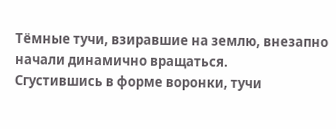Тёмные тучи, взиравшие на землю, внезапно начали динамично вращаться.
Сгустившись в форме воронки, тучи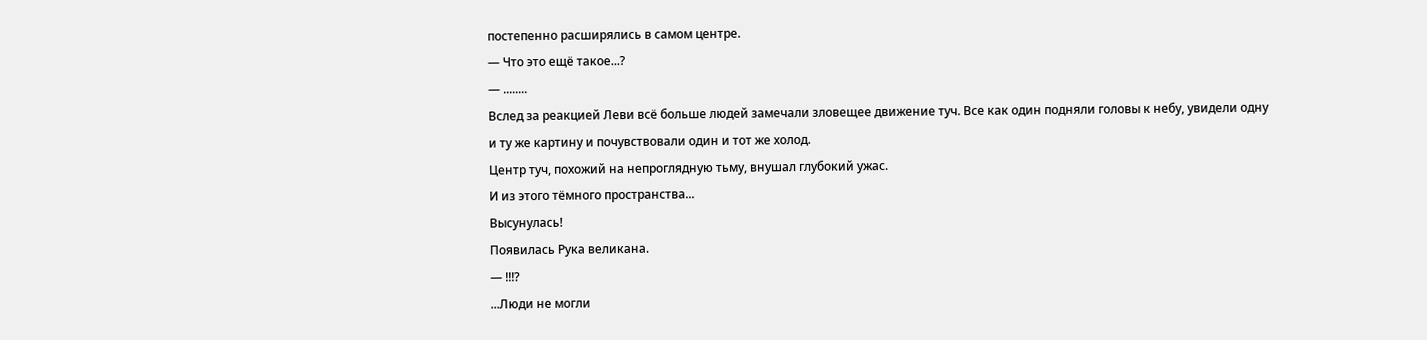постепенно расширялись в самом центре.
— Что это ещё такое...?
— ........
Вслед за реакцией Леви всё больше людей замечали зловещее движение туч. Все как один подняли головы к небу, увидели одну и ту же картину и почувствовали один и тот же холод.
Центр туч, похожий на непроглядную тьму, внушал глубокий ужас.
И из этого тёмного пространства...
Высунулась!
Появилась Рука великана.
— !!!?
...Люди не могли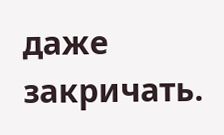даже закричать.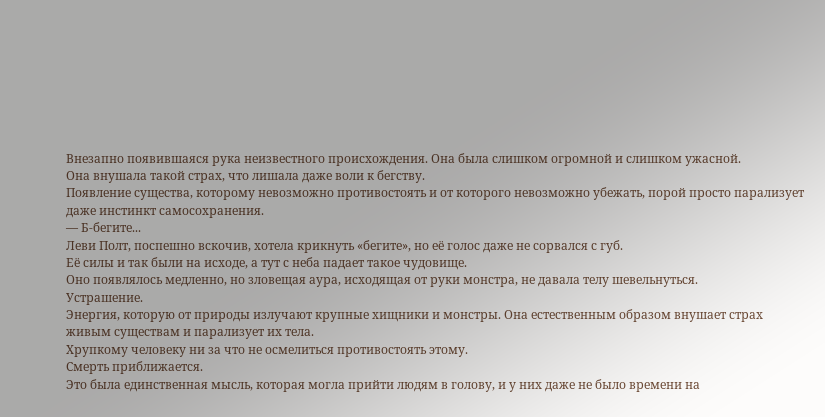Внезапно появившаяся рука неизвестного происхождения. Она была слишком огромной и слишком ужасной.
Она внушала такой страх, что лишала даже воли к бегству.
Появление существа, которому невозможно противостоять и от которого невозможно убежать, порой просто парализует даже инстинкт самосохранения.
— Б-бегите...
Леви Полт, поспешно вскочив, хотела крикнуть «бегите», но её голос даже не сорвался с губ.
Её силы и так были на исходе, а тут с неба падает такое чудовище.
Оно появлялось медленно, но зловещая аура, исходящая от руки монстра, не давала телу шевельнуться.
Устрашение.
Энергия, которую от природы излучают крупные хищники и монстры. Она естественным образом внушает страх живым существам и парализует их тела.
Хрупкому человеку ни за что не осмелиться противостоять этому.
Смерть приближается.
Это была единственная мысль, которая могла прийти людям в голову, и у них даже не было времени на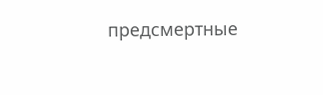предсмертные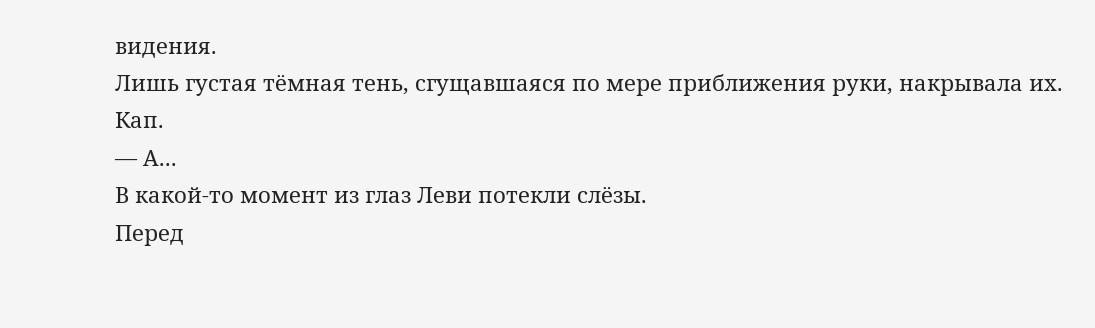видения.
Лишь густая тёмная тень, сгущавшаяся по мере приближения руки, накрывала их.
Кап.
— А...
В какой-то момент из глаз Леви потекли слёзы.
Перед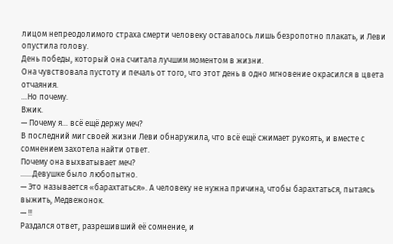лицом непреодолимого страха смерти человеку оставалось лишь безропотно плакать, и Леви опустила голову.
День победы, который она считала лучшим моментом в жизни.
Она чувствовала пустоту и печаль от того, что этот день в одно мгновение окрасился в цвета отчаяния.
...Но почему.
Вжик.
— Почему я... всё ещё держу меч?
В последний миг своей жизни Леви обнаружила, что всё ещё сжимает рукоять, и вместе с сомнением захотела найти ответ.
Почему она выхватывает меч?
......Девушке было любопытно.
— Это называется «барахтаться». А человеку не нужна причина, чтобы барахтаться, пытаясь выжить, Медвежонок.
— !!
Раздался ответ, разрешивший её сомнение, и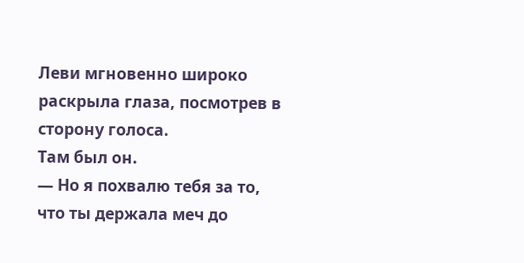Леви мгновенно широко раскрыла глаза, посмотрев в сторону голоса.
Там был он.
— Но я похвалю тебя за то, что ты держала меч до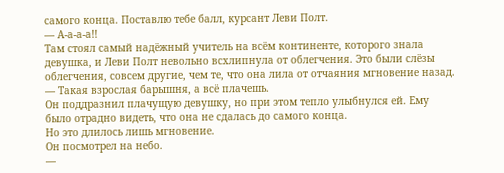самого конца. Поставлю тебе балл, курсант Леви Полт.
— А-а-а-а!!
Там стоял самый надёжный учитель на всём континенте, которого знала девушка, и Леви Полт невольно всхлипнула от облегчения. Это были слёзы облегчения, совсем другие, чем те, что она лила от отчаяния мгновение назад.
— Такая взрослая барышня, а всё плачешь.
Он поддразнил плачущую девушку, но при этом тепло улыбнулся ей. Ему было отрадно видеть, что она не сдалась до самого конца.
Но это длилось лишь мгновение.
Он посмотрел на небо.
—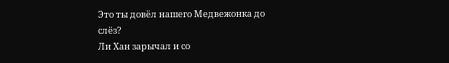Это ты довёл нашего Медвежонка до слёз?
Ли Хан зарычал и со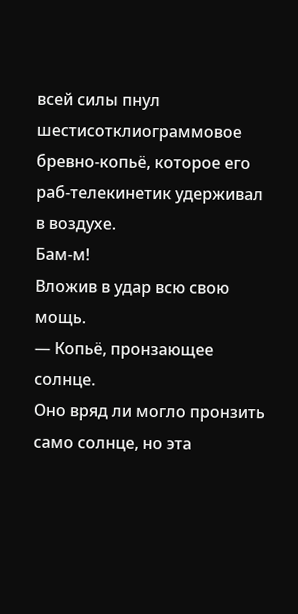всей силы пнул шестисотклиограммовое бревно-копьё, которое его раб-телекинетик удерживал в воздухе.
Бам-м!
Вложив в удар всю свою мощь.
— Копьё, пронзающее солнце.
Оно вряд ли могло пронзить само солнце, но эта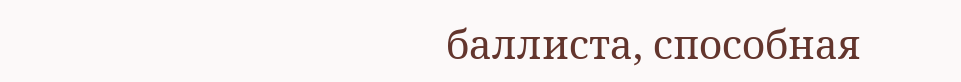баллиста, способная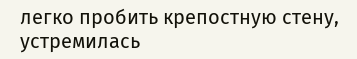легко пробить крепостную стену, устремилась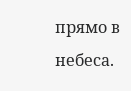прямо в небеса.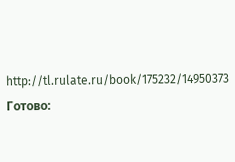http://tl.rulate.ru/book/175232/14950373
Готово: